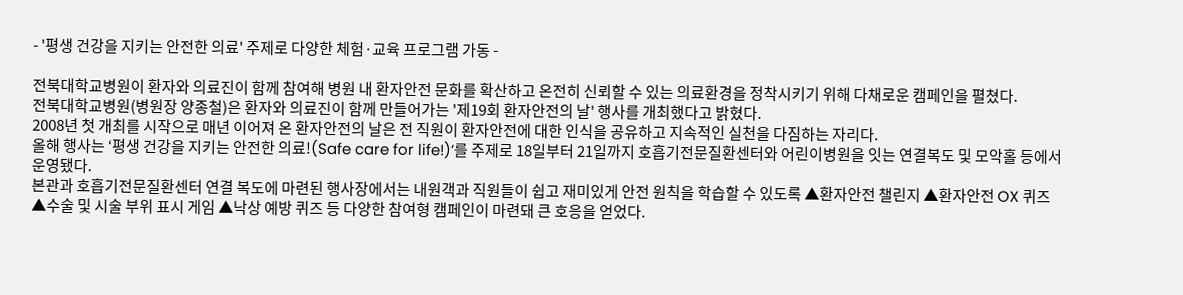- '평생 건강을 지키는 안전한 의료' 주제로 다양한 체험·교육 프로그램 가동 -

전북대학교병원이 환자와 의료진이 함께 참여해 병원 내 환자안전 문화를 확산하고 온전히 신뢰할 수 있는 의료환경을 정착시키기 위해 다채로운 캠페인을 펼쳤다.
전북대학교병원(병원장 양종철)은 환자와 의료진이 함께 만들어가는 '제19회 환자안전의 날' 행사를 개최했다고 밝혔다.
2008년 첫 개최를 시작으로 매년 이어져 온 환자안전의 날은 전 직원이 환자안전에 대한 인식을 공유하고 지속적인 실천을 다짐하는 자리다.
올해 행사는 ‘평생 건강을 지키는 안전한 의료!(Safe care for life!)’를 주제로 18일부터 21일까지 호흡기전문질환센터와 어린이병원을 잇는 연결복도 및 모악홀 등에서 운영됐다.
본관과 호흡기전문질환센터 연결 복도에 마련된 행사장에서는 내원객과 직원들이 쉽고 재미있게 안전 원칙을 학습할 수 있도록 ▲환자안전 챌린지 ▲환자안전 OX 퀴즈 ▲수술 및 시술 부위 표시 게임 ▲낙상 예방 퀴즈 등 다양한 참여형 캠페인이 마련돼 큰 호응을 얻었다.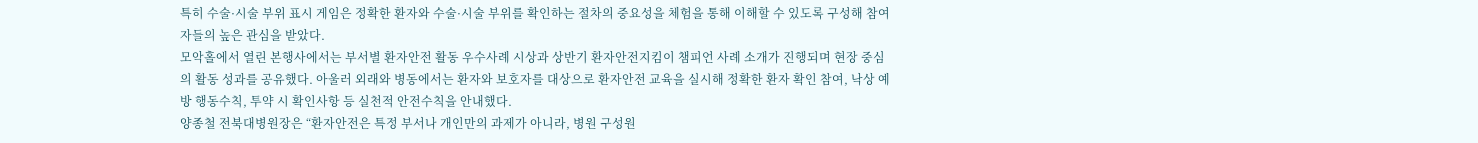특히 수술·시술 부위 표시 게임은 정확한 환자와 수술·시술 부위를 확인하는 절차의 중요성을 체험을 통해 이해할 수 있도록 구성해 참여자들의 높은 관심을 받았다.
모악홀에서 열린 본행사에서는 부서별 환자안전 활동 우수사례 시상과 상반기 환자안전지킴이 챔피언 사례 소개가 진행되며 현장 중심의 활동 성과를 공유했다. 아울러 외래와 병동에서는 환자와 보호자를 대상으로 환자안전 교육을 실시해 정확한 환자 확인 참여, 낙상 예방 행동수칙, 투약 시 확인사항 등 실천적 안전수칙을 안내했다.
양종철 전북대병원장은 “환자안전은 특정 부서나 개인만의 과제가 아니라, 병원 구성원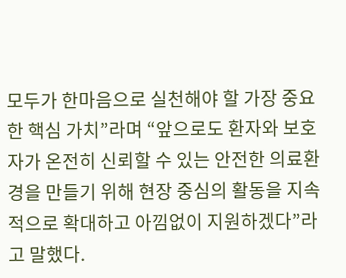모두가 한마음으로 실천해야 할 가장 중요한 핵심 가치”라며 “앞으로도 환자와 보호자가 온전히 신뢰할 수 있는 안전한 의료환경을 만들기 위해 현장 중심의 활동을 지속적으로 확대하고 아낌없이 지원하겠다”라고 말했다.